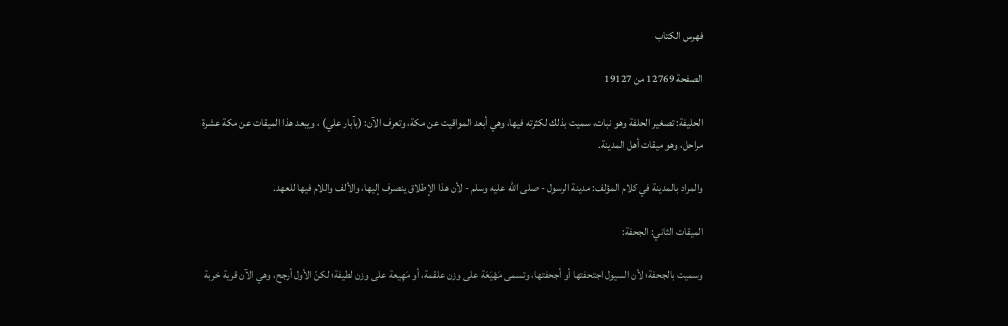فهرس الكتاب

الصفحة 12769 من 19127

الحليفة: تصغير الحلفة وهو نبات، سميت بذلك لكثرته فيها، وهي أبعد المواقيت عن مكة، وتعرف الآن: (بآبار علي) ، ويبعد هذا الميقات عن مكة عشرة مراحل، وهو ميقات أهل المدينة.

والمراد بالمدينة في كلام المؤلف: مدينة الرسول - صلى الله عليه وسلم - لأن هذا الإطلاق ينصرف إليها، والألف واللام فيها للعهد.

الميقات الثاني: الجحفة:

وسميت بالجحفة؛ لأن السيول اجتحفتها أو أجحفتها، وتسمى مَهْيَعَة على وزن علقمة، أو مَهِيعة على وزن لطيفة؛ لكنّ الأول أرجح، وهي الآن قرية خربة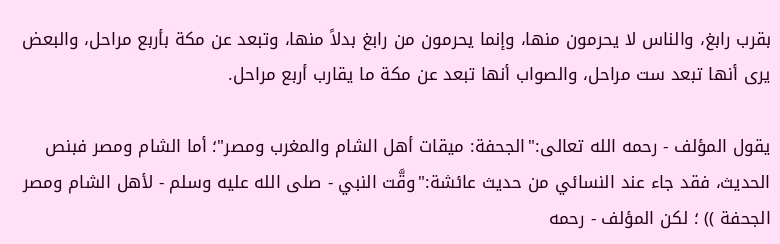بقرب رابغ، والناس لا يحرمون منها، وإنما يحرمون من رابغ بدلاً منها، وتبعد عن مكة بأربع مراحل، والبعض يرى أنها تبعد ست مراحل، والصواب أنها تبعد عن مكة ما يقارب أربع مراحل.

يقول المؤلف - رحمه الله تعالى:"الجحفة: ميقات أهل الشام والمغرب ومصر"؛ أما الشام ومصر فبنص الحديث، فقد جاء عند النسائي من حديث عائشة:"وقَّت النبي - صلى الله عليه وسلم - لأهل الشام ومصر الجحفة )) ؛ لكن المؤلف - رحمه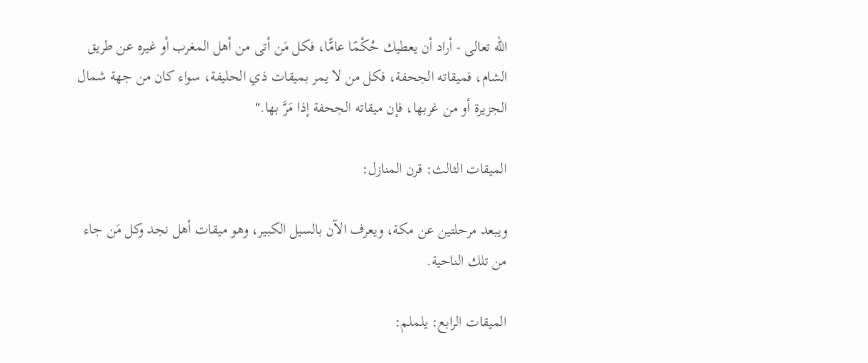الله تعالى - أراد أن يعطيك حُكْمًا عامًّا، فكل مَن أتى من أهل المغرب أو غيره عن طريق الشام، فميقاته الجحفة، فكل من لا يمر بميقات ذي الحليفة، سواء كان من جهة شمال الجزيرة أو من غربها، فإن ميقاته الجحفة إذا مَرَّ بها."

الميقات الثالث: قرن المنازل:

ويبعد مرحلتين عن مكة، ويعرف الآن بالسيل الكبير، وهو ميقات أهل نجد وكل مَن جاء من تلك الناحية.

الميقات الرابع: يلملم: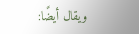ويقال أيضًا: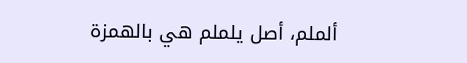ألملم، أصل يلملم هي بالهمزة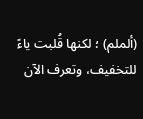(ألملم) ؛ لكنها قُلبت ياءً للتخفيف، وتعرف الآن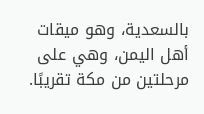بالسعدية، وهو ميقات أهل اليمن، وهي على مرحلتين من مكة تقريبًا.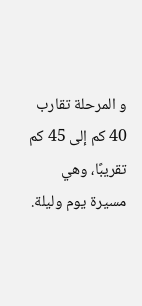و المرحلة تقارب 40 كم إلى 45 كم تقريبًا، وهي مسيرة يوم وليلة.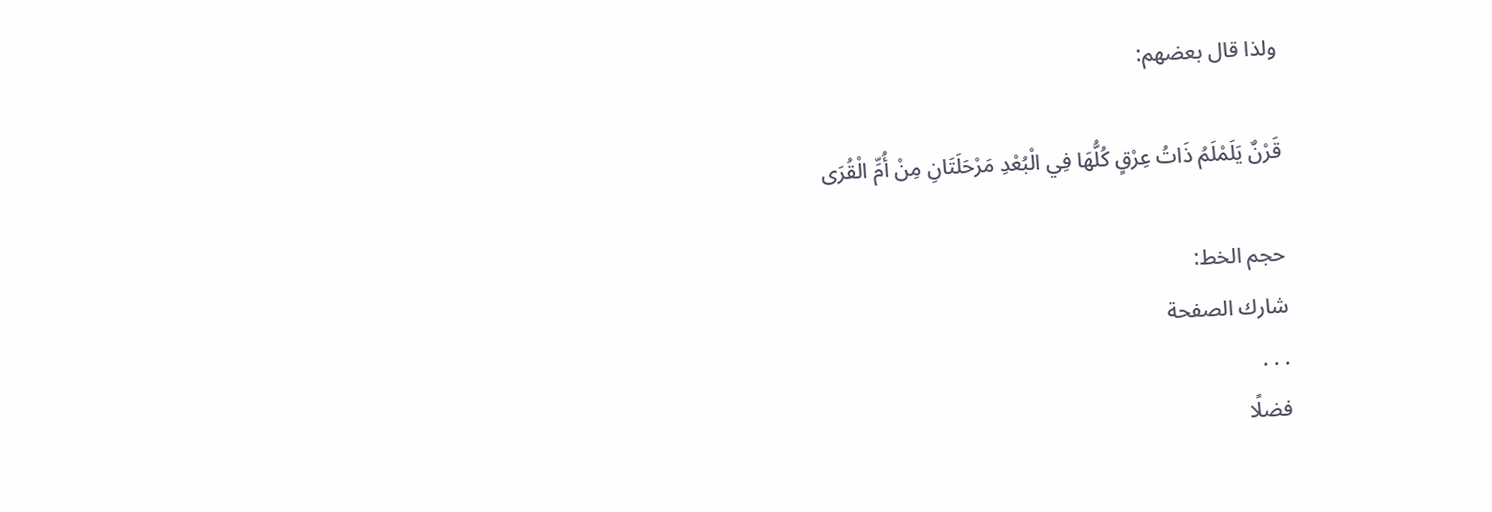ولذا قال بعضهم:

قَرْنٌ يَلَمْلَمُ ذَاتُ عِرْقٍ كُلُّهَا فِي الْبُعْدِ مَرْحَلَتَانِ مِنْ أُمِّ الْقُرَى

حجم الخط:
شارك الصفحة
. . .
فضلًا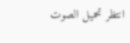انتظر تحميل الصوت